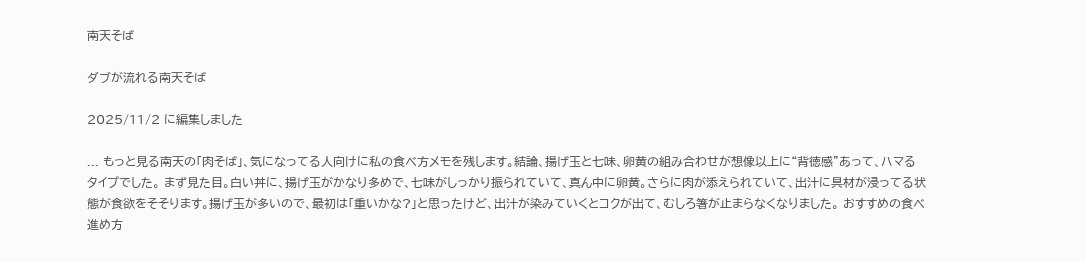南天そば

ダブが流れる南天そば

2025/11/2 に編集しました

... もっと見る南天の「肉そば」、気になってる人向けに私の食べ方メモを残します。結論、揚げ玉と七味、卵黄の組み合わせが想像以上に“背徳感”あって、ハマるタイプでした。 まず見た目。白い丼に、揚げ玉がかなり多めで、七味がしっかり振られていて、真ん中に卵黄。さらに肉が添えられていて、出汁に具材が浸ってる状態が食欲をそそります。揚げ玉が多いので、最初は「重いかな?」と思ったけど、出汁が染みていくとコクが出て、むしろ箸が止まらなくなりました。 おすすめの食べ進め方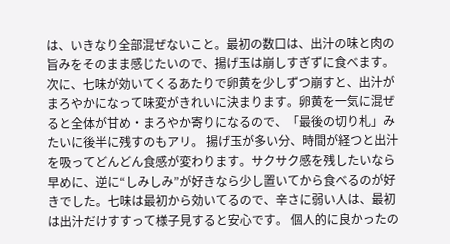は、いきなり全部混ぜないこと。最初の数口は、出汁の味と肉の旨みをそのまま感じたいので、揚げ玉は崩しすぎずに食べます。次に、七味が効いてくるあたりで卵黄を少しずつ崩すと、出汁がまろやかになって味変がきれいに決まります。卵黄を一気に混ぜると全体が甘め・まろやか寄りになるので、「最後の切り札」みたいに後半に残すのもアリ。 揚げ玉が多い分、時間が経つと出汁を吸ってどんどん食感が変わります。サクサク感を残したいなら早めに、逆に“しみしみ”が好きなら少し置いてから食べるのが好きでした。七味は最初から効いてるので、辛さに弱い人は、最初は出汁だけすすって様子見すると安心です。 個人的に良かったの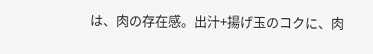は、肉の存在感。出汁+揚げ玉のコクに、肉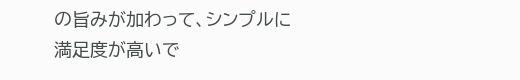の旨みが加わって、シンプルに満足度が高いで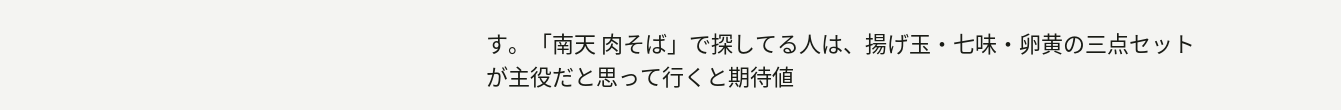す。「南天 肉そば」で探してる人は、揚げ玉・七味・卵黄の三点セットが主役だと思って行くと期待値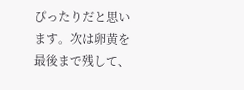ぴったりだと思います。次は卵黄を最後まで残して、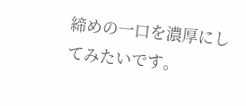締めの一口を濃厚にしてみたいです。